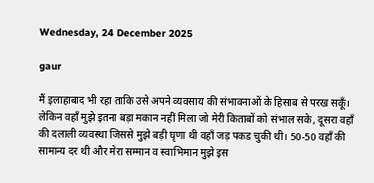Wednesday, 24 December 2025

gaur

मैं इलाहाबाद भी रहा ताकि उसे अपने व्यवसाय की संभावनाओं के हिसाब से परख सकूँ। लेकिन वहाँ मुझे इतना बड़ा मकान नहीं मिला जो मेरी किताबों को संभाल सके, दूसरा वहाँ की दलाली व्यवस्था जिससे मुझे बड़ी घृणा थी वहाँ जड़ पकड चुकी थी। 50-50 वहाँ की सामान्य दर थी और मेरा सम्मान व स्वाभिमान मुझे इस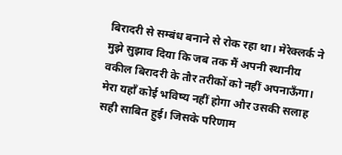बिरादरी से सम्बंध बनाने से रोक रहा था। मेरेक्लर्क ने मुझे सुझाव दिया कि जब तक मैं अपनी स्थानीय वकील बिरादरी के तौर तरीकों को नहीं अपनाऊँगा। मेरा यहाँ कोई भविष्य नहीं होगा और उसकी सलाह सही साबित हुई। जिसके परिणाम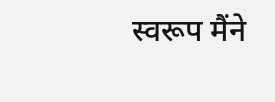स्वरूप मैंने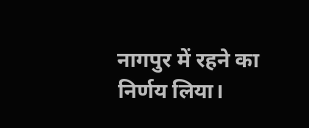नागपुर में रहने का निर्णय लिया।